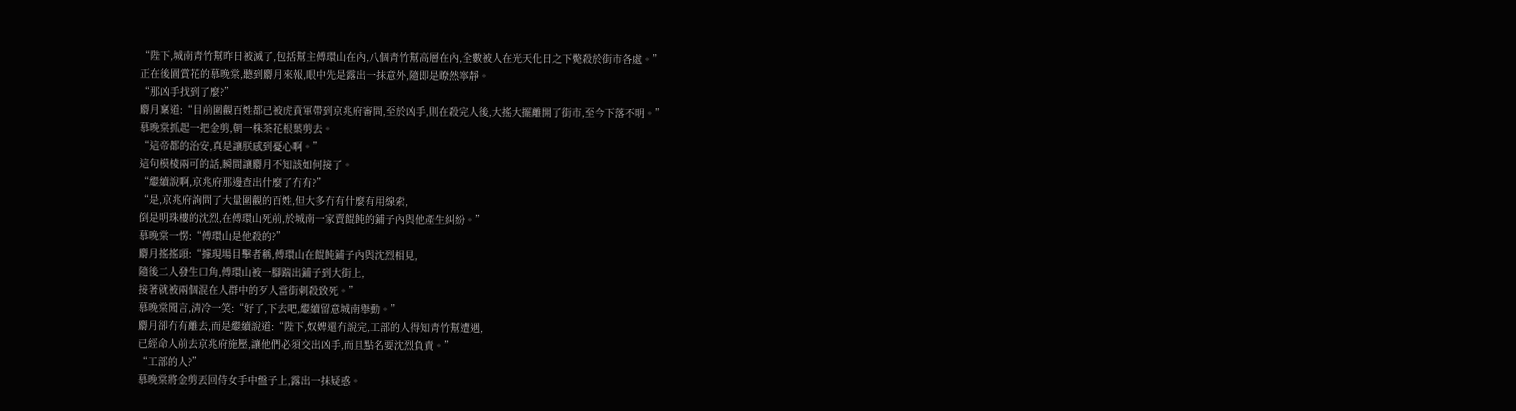“陛下,城南青竹幫昨日被滅了,包括幫主傅環山在內,八個青竹幫高層在內,全數被人在光天化日之下斃殺於街市各處。”
正在後園賞花的慕晚棠,聽到麝月來報,眼中先是露出一抹意外,隨即是瞭然寧靜。
“那凶手找到了麼?”
麝月稟道:“目前圍觀百姓都已被虎賁軍帶到京兆府審問,至於凶手,則在殺完人後,大搖大擺離開了街市,至今下落不明。”
慕晚棠抓起一把金剪,朝一株茶花根葉剪去。
“這帝都的治安,真是讓朕感到憂心啊。”
這句模棱兩可的話,瞬間讓麝月不知該如何接了。
“繼續說啊,京兆府那邊查出什麼了冇有?”
“是,京兆府詢問了大量圍觀的百姓,但大多冇有什麼有用線索,
倒是明珠樓的沈烈,在傅環山死前,於城南一家賣餛飩的鋪子內與他產生糾紛。”
慕晚棠一愣:“傅環山是他殺的?”
麝月搖搖頭:“據現場目擊者稱,傅環山在餛飩鋪子內與沈烈相見,
隨後二人發生口角,傅環山被一腳踹出鋪子到大街上,
接著就被兩個混在人群中的歹人當街刺殺致死。”
慕晚棠聞言,清冷一笑:“好了,下去吧,繼續留意城南舉動。”
麝月卻冇有離去,而是繼續說道:“陛下,奴婢還冇說完,工部的人得知青竹幫遭遇,
已經命人前去京兆府施壓,讓他們必須交出凶手,而且點名要沈烈負責。”
“工部的人?”
慕晚棠將金剪丟回侍女手中盤子上,露出一抹疑惑。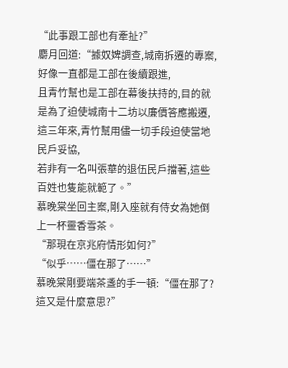“此事跟工部也有牽扯?”
麝月回道:“據奴婢調查,城南拆遷的專案,好像一直都是工部在後續跟進,
且青竹幫也是工部在幕後扶持的,目的就是為了迫使城南十二坊以廉價答應搬遷,
這三年來,青竹幫用儘一切手段迫使當地民戶妥協,
若非有一名叫張華的退伍民戶擋著,這些百姓也隻能就範了。”
慕晚棠坐回主案,剛入座就有侍女為她倒上一杯靈香雪茶。
“那現在京兆府情形如何?”
“似乎……僵在那了……”
慕晚棠剛要端茶盞的手一頓:“僵在那了?這又是什麼意思?”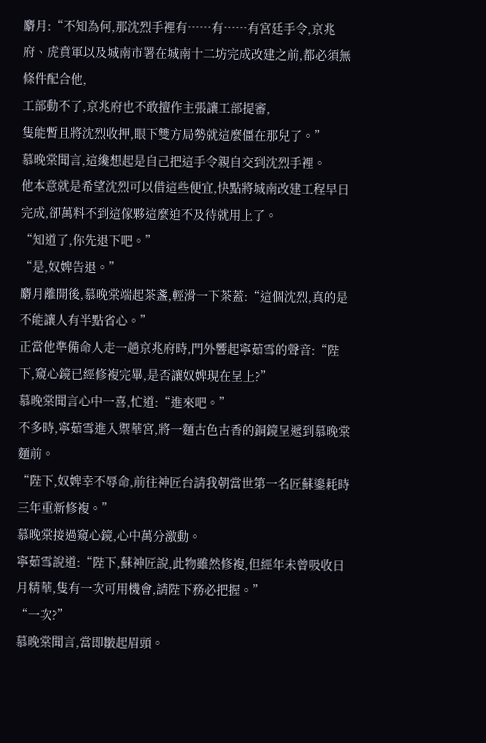麝月:“不知為何,那沈烈手裡有……有……有宮廷手令,京兆府、虎賁軍以及城南市署在城南十二坊完成改建之前,都必須無條件配合他,
工部動不了,京兆府也不敢擅作主張讓工部提審,
隻能暫且將沈烈收押,眼下雙方局勢就這麼僵在那兒了。”
慕晚棠聞言,這纔想起是自己把這手令親自交到沈烈手裡。
他本意就是希望沈烈可以借這些便宜,快點將城南改建工程早日完成,卻萬料不到這傢夥這麼迫不及待就用上了。
“知道了,你先退下吧。”
“是,奴婢告退。”
麝月離開後,慕晚棠端起茶盞,輕滑一下茶蓋:“這個沈烈,真的是不能讓人有半點省心。”
正當他準備命人走一趟京兆府時,門外響起寧茹雪的聲音:“陛下,窺心鏡已經修複完畢,是否讓奴婢現在呈上?”
慕晚棠聞言心中一喜,忙道:“進來吧。”
不多時,寧茹雪進入禦華宮,將一麵古色古香的銅鏡呈遞到慕晚棠麵前。
“陛下,奴婢幸不辱命,前往神匠台請我朝當世第一名匠蘇鎏耗時三年重新修複。”
慕晚棠接過窺心鏡,心中萬分激動。
寧茹雪說道:“陛下,蘇神匠說,此物雖然修複,但經年未曾吸收日月精華,隻有一次可用機會,請陛下務必把握。”
“一次?”
慕晚棠聞言,當即皺起眉頭。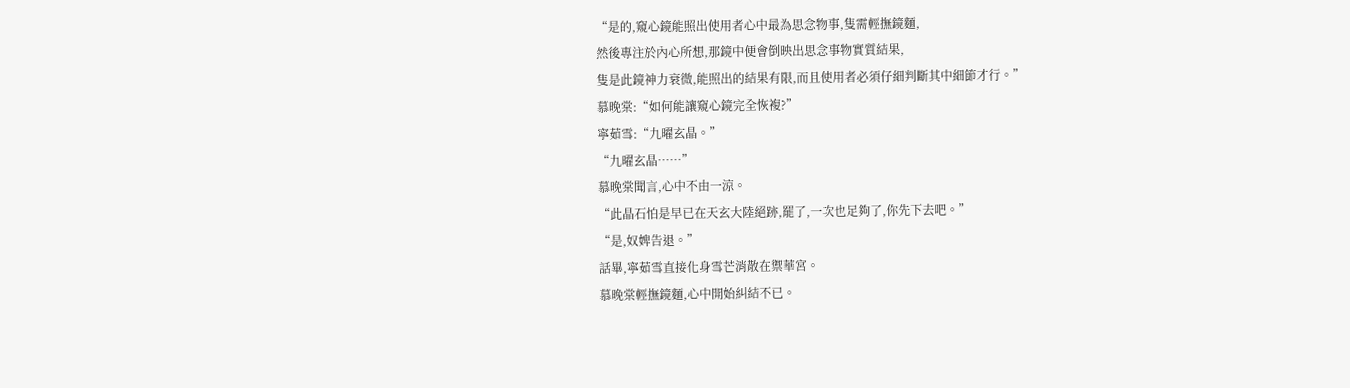“是的,窺心鏡能照出使用者心中最為思念物事,隻需輕撫鏡麵,
然後專注於內心所想,那鏡中便會倒映出思念事物實質結果,
隻是此鏡神力衰微,能照出的結果有限,而且使用者必須仔細判斷其中細節才行。”
慕晚棠:“如何能讓窺心鏡完全恢複?”
寧茹雪:“九曜玄晶。”
“九曜玄晶……”
慕晚棠聞言,心中不由一涼。
“此晶石怕是早已在天玄大陸絕跡,罷了,一次也足夠了,你先下去吧。”
“是,奴婢告退。”
話畢,寧茹雪直接化身雪芒消散在禦華宮。
慕晚棠輕撫鏡麵,心中開始糾結不已。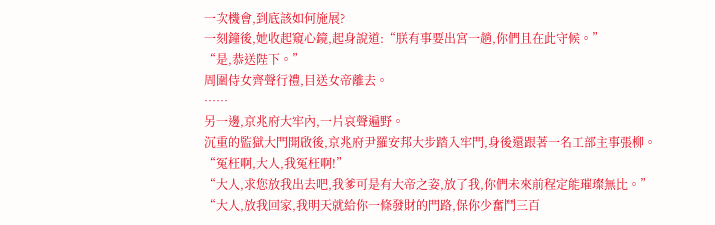一次機會,到底該如何施展?
一刻鐘後,她收起窺心鏡,起身說道:“朕有事要出宮一趟,你們且在此守候。”
“是,恭送陛下。”
周圍侍女齊聲行禮,目送女帝離去。
……
另一邊,京兆府大牢內,一片哀聲遍野。
沉重的監獄大門開啟後,京兆府尹羅安邦大步踏入牢門,身後還跟著一名工部主事張柳。
“冤枉啊,大人,我冤枉啊!”
“大人,求您放我出去吧,我爹可是有大帝之姿,放了我,你們未來前程定能璀璨無比。”
“大人,放我回家,我明天就給你一條發財的門路,保你少奮鬥三百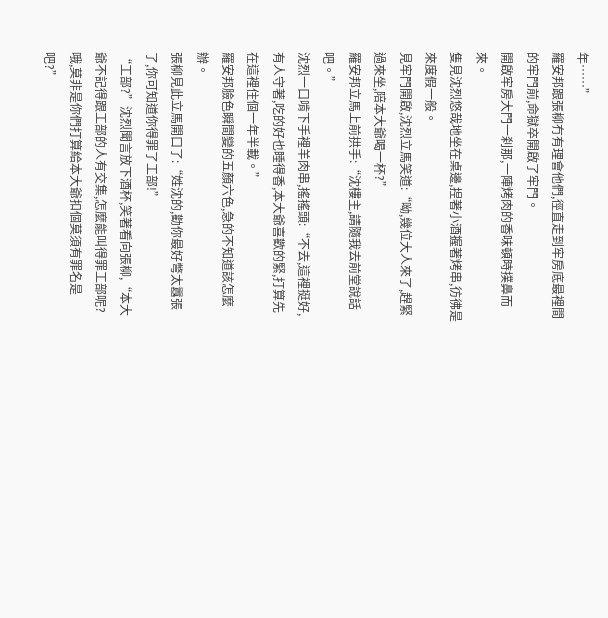年……”
羅安邦跟張柳冇有理會他們,徑直走到牢房底最裡間的牢門前,命獄卒開啟了牢門。
開啟牢房大門一刹那,一陣烤肉的香味頓時撲鼻而來。
隻見沈烈悠哉地坐在桌邊,捏著小酒握著烤串,彷彿是來度假一般。
見牢門開啟,沈烈立馬笑道:“呦,幾位大人來了,趕緊過來坐,陪本大爺喝一杯?”
羅安邦立馬上前拱手:“沈樓主,請隨我去前堂說話吧。”
沈烈一口啃下手裡羊肉串,搖搖頭:“不去,這裡挺好,有人守著,吃的好也睡得香,本大爺喜歡的緊,打算先在這裡住個一年半載。”
羅安邦臉色瞬間變的五顏六色,急的不知道該怎麼辦。
張柳見此立馬開口了:“姓沈的,勸你最好彆太囂張了,你可知道你得罪了工部!”
“工部?”沈烈聞言放下酒杯,笑著看向張柳,“本大爺不記得跟工部的人有交集,怎麼能叫得罪工部呢?
哦,莫非是你們打算給本大爺扣個莫須有罪名是吧?”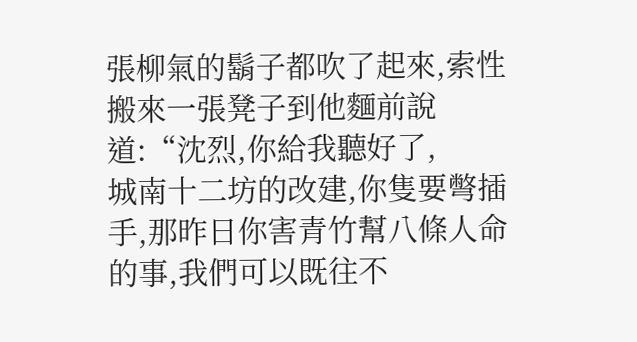張柳氣的鬍子都吹了起來,索性搬來一張凳子到他麵前說道:“沈烈,你給我聽好了,
城南十二坊的改建,你隻要彆插手,那昨日你害青竹幫八條人命的事,我們可以既往不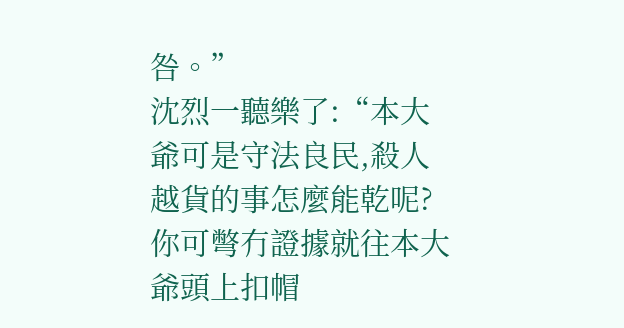咎。”
沈烈一聽樂了:“本大爺可是守法良民,殺人越貨的事怎麼能乾呢?
你可彆冇證據就往本大爺頭上扣帽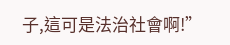子,這可是法治社會啊!”